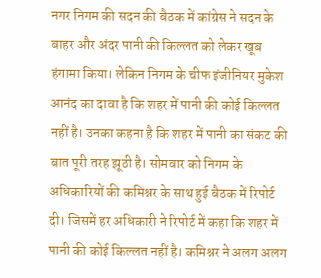नगर निगम की सदन की बैठक में कांग्रेस ने सदन के बाहर और अंदर पानी की किल्लत को लेकर खूब हंगामा किया। लेकिन निगम के चीफ इंजीनियर मुकेश आनंद का दावा है कि शहर में पानी की कोई किल्लत नहीं है। उनका कहना है कि शहर में पानी का संकट की बात पूरी तरह झूठी है। सोमवार को निगम के अधिकारियों की कमिश्नर के साथ हुई बैठक में रिपोर्ट दी। जिसमें हर अधिकारी ने रिपोर्ट में कहा कि शहर में पानी की कोई किल्लत नहीं है। कमिश्नर ने अलग अलग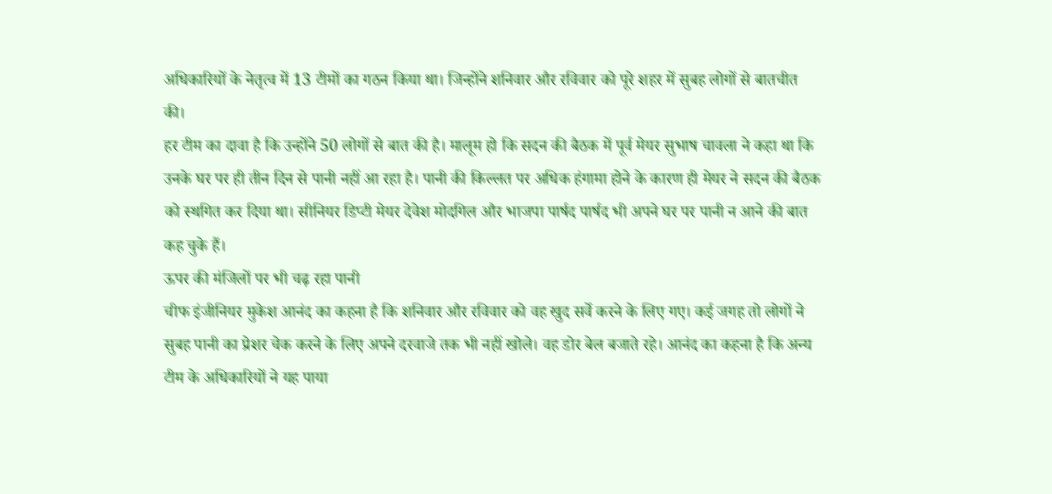अधिकारियों के नेतृत्व में 13 टीमों का गठन किया था। जिन्होंने शनिवार और रविवार को पूरे शहर में सुबह लोगों से बातचीत की।
हर टीम का दावा है कि उन्होंने 50 लोगों से बात की है। मालूम हो कि सदन की बैठक में पूर्व मेयर सुभाष चावला ने कहा था कि उनके घर पर ही तीन दिन से पानी नहीं आ रहा है। पानी की किल्लत पर अधिक हंगामा होने के कारण ही मेयर ने सदन की बैठक को स्थगित कर दिया था। सीनियर डिप्टी मेयर देवेश मोदगिल और भाजपा पार्षद पार्षद भी अपने घर पर पानी न आने की बात कह चुके हैं।
ऊपर की मंजिलों पर भी चढ़ रहा पानी
चीफ इंजीनियर मुकेश आनंद का कहना है कि शनिवार और रविवार को वह खुद सर्वे करने के लिए गए। कई जगह तो लोगों ने सुबह पानी का प्रेशर चेक करने के लिए अपने दरवाजे तक भी नहीं खोले। वह डोर बेल बजाते रहे। आनंद का कहना है कि अन्य टीम के अधिकारियों ने यह पाया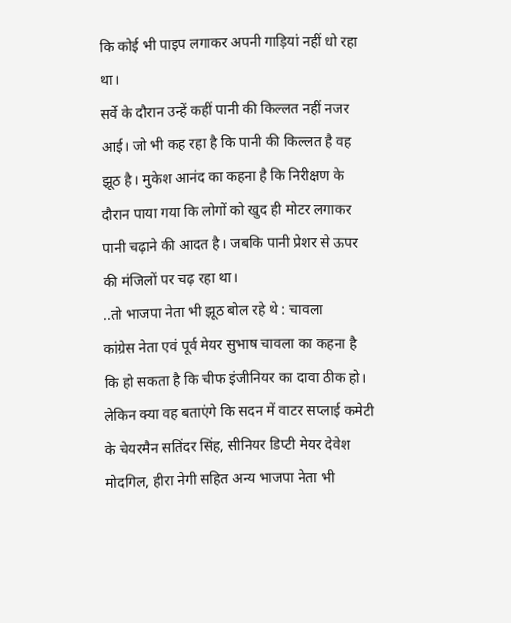कि कोई भी पाइप लगाकर अपनी गाड़ियां नहीं धो रहा था।
सर्वे के दौरान उन्हें कहीं पानी की किल्लत नहीं नजर आई। जो भी कह रहा है कि पानी की किल्लत है वह झूठ है। मुकेश आनंद का कहना है कि निरीक्षण के दौरान पाया गया कि लोगों को खुद ही मोटर लगाकर पानी चढ़ाने की आदत है। जबकि पानी प्रेशर से ऊपर की मंजिलों पर चढ़ रहा था।
..तो भाजपा नेता भी झूठ बोल रहे थे : चावला
कांग्रेस नेता एवं पूर्व मेयर सुभाष चावला का कहना है कि हो सकता है कि चीफ इंजीनियर का दावा ठीक हो। लेकिन क्या वह बताएंगे कि सदन में वाटर सप्लाई कमेटी के चेयरमैन सतिंदर सिंह, सीनियर डिप्टी मेयर देवेश मोदगिल, हीरा नेगी सहित अन्य भाजपा नेता भी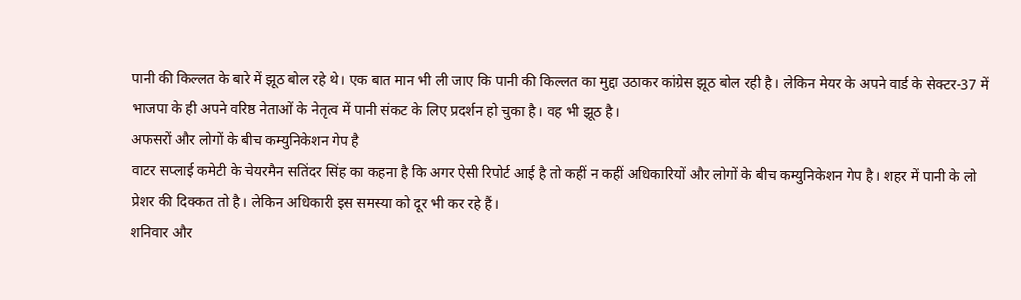पानी की किल्लत के बारे में झूठ बोल रहे थे। एक बात मान भी ली जाए कि पानी की किल्लत का मुद्दा उठाकर कांग्रेस झूठ बोल रही है। लेकिन मेयर के अपने वार्ड के सेक्टर-37 में भाजपा के ही अपने वरिष्ठ नेताओं के नेतृत्व में पानी संकट के लिए प्रदर्शन हो चुका है। वह भी झूठ है।
अफसरों और लोगों के बीच कम्युनिकेशन गेप है
वाटर सप्लाई कमेटी के चेयरमैन सतिंदर सिंह का कहना है कि अगर ऐसी रिपोर्ट आई है तो कहीं न कहीं अधिकारियों और लोगों के बीच कम्युनिकेशन गेप है। शहर में पानी के लो प्रेशर की दिक्कत तो है। लेकिन अधिकारी इस समस्या को दूर भी कर रहे हैं।
शनिवार और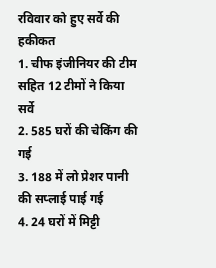रविवार को हुए सर्वे की हकीकत
1. चीफ इंजीनियर की टीम सहित 12 टीमों ने किया सर्वे
2. 585 घरों की चेकिंग की गई
3. 188 में लो प्रेशर पानी की सप्लाई पाई गई
4. 24 घरों में मिट्टी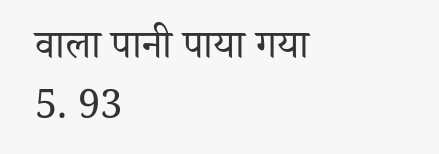वाला पानी पाया गया
5. 93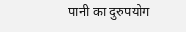पानी का दुरुपयोग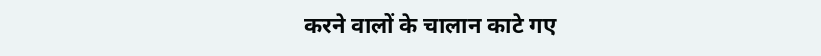करने वालों के चालान काटे गए